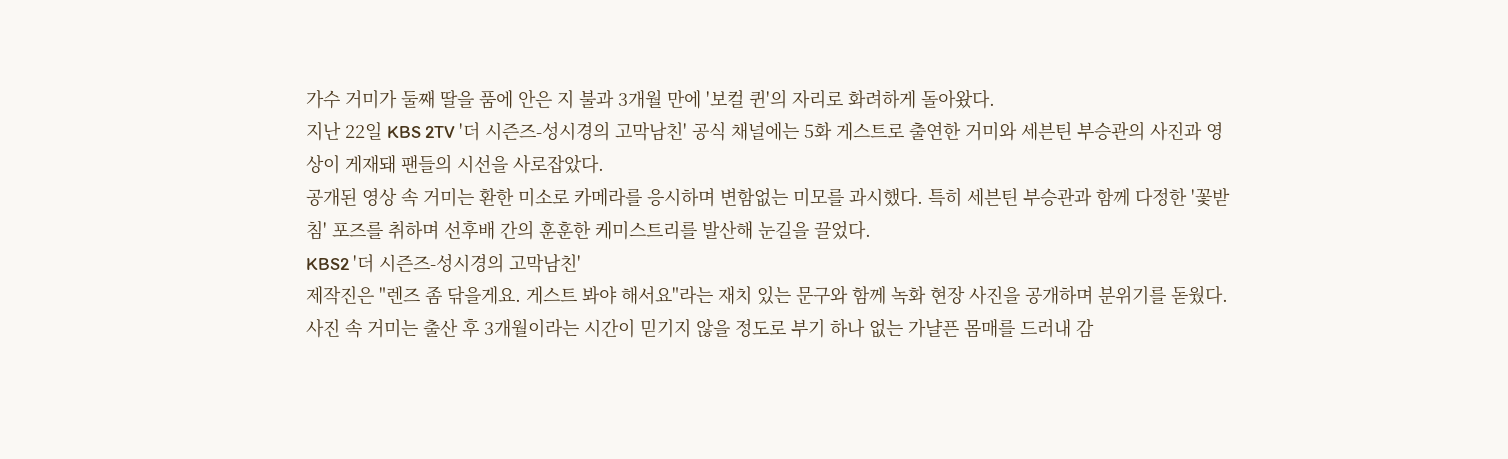가수 거미가 둘째 딸을 품에 안은 지 불과 3개월 만에 '보컬 퀸'의 자리로 화려하게 돌아왔다.
지난 22일 KBS 2TV '더 시즌즈-성시경의 고막남친' 공식 채널에는 5화 게스트로 출연한 거미와 세븐틴 부승관의 사진과 영상이 게재돼 팬들의 시선을 사로잡았다.
공개된 영상 속 거미는 환한 미소로 카메라를 응시하며 변함없는 미모를 과시했다. 특히 세븐틴 부승관과 함께 다정한 '꽃받침' 포즈를 취하며 선후배 간의 훈훈한 케미스트리를 발산해 눈길을 끌었다.
KBS2 '더 시즌즈-성시경의 고막남친'
제작진은 "렌즈 좀 닦을게요. 게스트 봐야 해서요"라는 재치 있는 문구와 함께 녹화 현장 사진을 공개하며 분위기를 돋웠다.
사진 속 거미는 출산 후 3개월이라는 시간이 믿기지 않을 정도로 부기 하나 없는 가냘픈 몸매를 드러내 감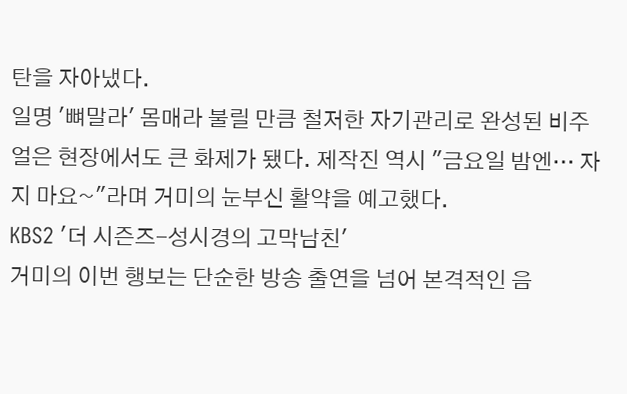탄을 자아냈다.
일명 '뼈말라' 몸매라 불릴 만큼 철저한 자기관리로 완성된 비주얼은 현장에서도 큰 화제가 됐다. 제작진 역시 "금요일 밤엔… 자지 마요~"라며 거미의 눈부신 활약을 예고했다.
KBS2 '더 시즌즈-성시경의 고막남친'
거미의 이번 행보는 단순한 방송 출연을 넘어 본격적인 음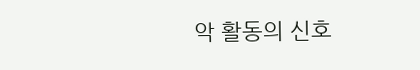악 활동의 신호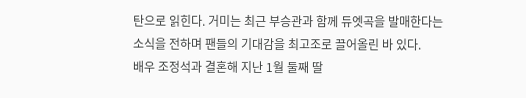탄으로 읽힌다. 거미는 최근 부승관과 함께 듀엣곡을 발매한다는 소식을 전하며 팬들의 기대감을 최고조로 끌어올린 바 있다.
배우 조정석과 결혼해 지난 1월 둘째 딸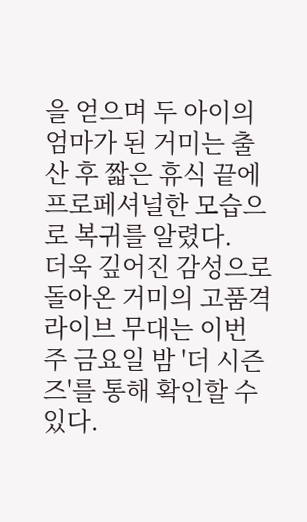을 얻으며 두 아이의 엄마가 된 거미는 출산 후 짧은 휴식 끝에 프로페셔널한 모습으로 복귀를 알렸다.
더욱 깊어진 감성으로 돌아온 거미의 고품격 라이브 무대는 이번 주 금요일 밤 '더 시즌즈'를 통해 확인할 수 있다.